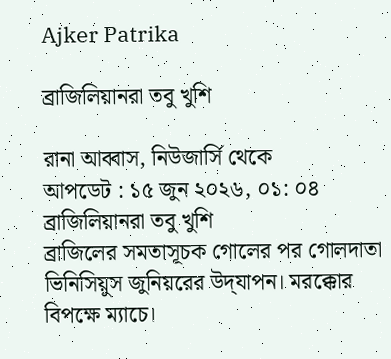Ajker Patrika

ব্রাজিলিয়ানরা তবু খুশি

রানা আব্বাস, নিউজার্সি থেকে
আপডেট : ১৫ জুন ২০২৬, ০১: ০৪
ব্রাজিলিয়ানরা তবু খুশি
ব্রাজিলের সমতাসূচক গোলের পর গোলদাতা ভিনিসিয়ুস জুনিয়রের উদ্‌যাপন। মরক্কোর বিপক্ষে ম্যাচে।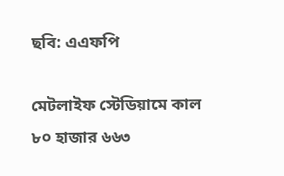ছবি: এএফপি

মেটলাইফ স্টেডিয়ামে কাল ৮০ হাজার ৬৬৩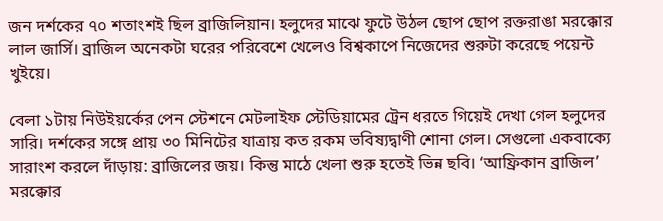জন দর্শকের ৭০ শতাংশই ছিল ব্রাজিলিয়ান। হলুদের মাঝে ফুটে উঠল ছোপ ছোপ রক্তরাঙা মরক্কোর লাল জার্সি। ব্রাজিল অনেকটা ঘরের পরিবেশে খেলেও বিশ্বকাপে নিজেদের শুরুটা করেছে পয়েন্ট খুইয়ে।

বেলা ১টায় নিউইয়র্কের পেন স্টেশনে মেটলাইফ স্টেডিয়ামের ট্রেন ধরতে গিয়েই দেখা গেল হলুদের সারি। দর্শকের সঙ্গে প্রায় ৩০ মিনিটের যাত্রায় কত রকম ভবিষ্যদ্বাণী শোনা গেল। সেগুলো একবাক্যে সারাংশ করলে দাঁড়ায়: ব্রাজিলের জয়। কিন্তু মাঠে খেলা শুরু হতেই ভিন্ন ছবি। ‘আফ্রিকান ব্রাজিল’ মরক্কোর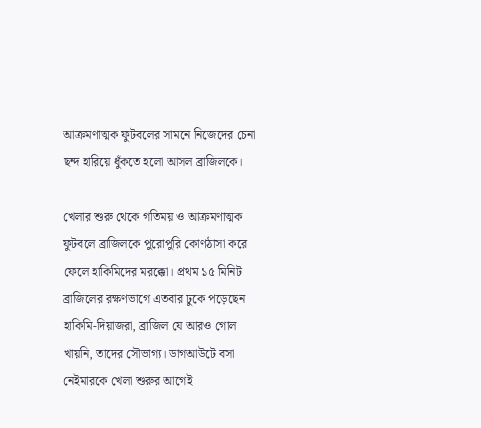আক্রমণাত্মক ফুটবলের সামনে নিজেদের চেনা ছন্দ হারিয়ে ধুঁকতে হলো আসল ব্রাজিলকে।

খেলার শুরু থেকে গতিময় ও আক্রমণাত্মক ফুটবলে ব্রাজিলকে পুরোপুরি কোণঠাসা করে ফেলে হাকিমিদের মরক্কো। প্রথম ১৫ মিনিট ব্রাজিলের রক্ষণভাগে এতবার ঢুকে পড়েছেন হাকিমি-দিয়াজরা, ব্রাজিল যে আরও গোল খায়নি, তাদের সৌভাগ্য। ডাগআউটে বসা নেইমারকে খেলা শুরুর আগেই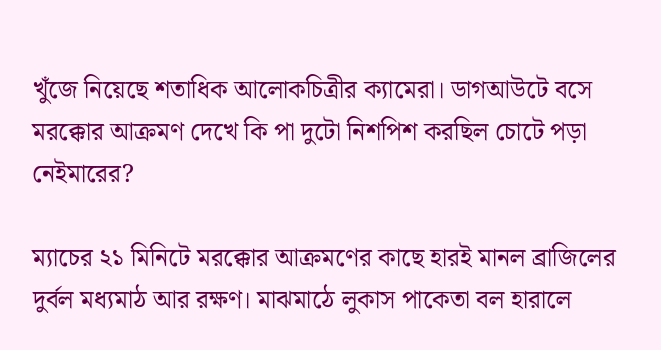খুঁজে নিয়েছে শতাধিক আলোকচিত্রীর ক্যামেরা। ডাগআউটে বসে মরক্কোর আক্রমণ দেখে কি পা দুটো নিশপিশ করছিল চোটে পড়া নেইমারের?

ম্যাচের ২১ মিনিটে মরক্কোর আক্রমণের কাছে হারই মানল ব্রাজিলের দুর্বল মধ্যমাঠ আর রক্ষণ। মাঝমাঠে লুকাস পাকেতা বল হারালে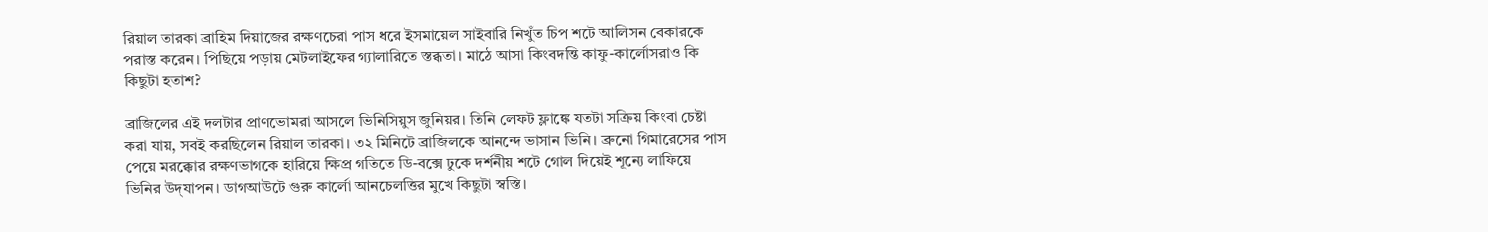রিয়াল তারকা ব্রাহিম দিয়াজের রক্ষণচেরা পাস ধরে ইসমায়েল সাইবারি নিখুঁত চিপ শটে আলিসন বেকারকে পরাস্ত করেন। পিছিয়ে পড়ায় মেটলাইফের গ্যালারিতে স্তব্ধতা। মাঠে আসা কিংবদন্তি কাফু-কার্লোসরাও কি কিছুটা হতাশ?

ব্রাজিলের এই দলটার প্রাণভোমরা আসলে ভিনিসিয়ুস জুনিয়র। তিনি লেফট ফ্লাঙ্কে যতটা সক্রিয় কিংবা চেষ্টা করা যায়, সবই করছিলেন রিয়াল তারকা। ৩২ মিনিটে ব্রাজিলকে আনন্দে ভাসান ভিনি। ব্রুনো গিমারেসের পাস পেয়ে মরক্কোর রক্ষণভাগকে হারিয়ে ক্ষিপ্র গতিতে ডি-বক্সে ঢুকে দর্শনীয় শটে গোল দিয়েই শূন্যে লাফিয়ে ভিনির উদ্‌যাপন। ডাগআউটে গুরু কার্লো আনচেলত্তির মুখে কিছুটা স্বস্তি।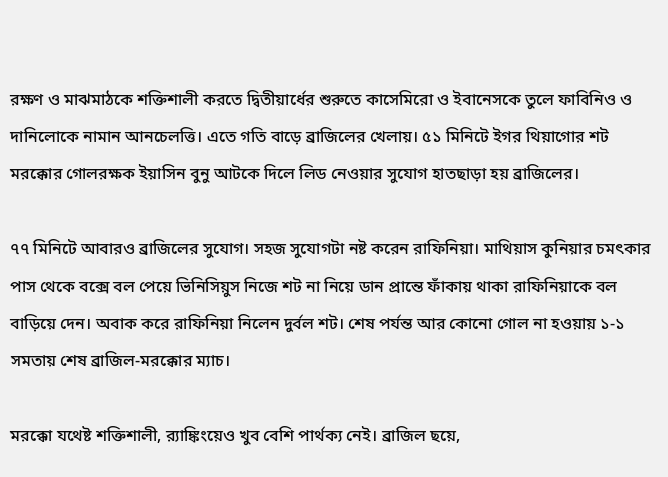রক্ষণ ও মাঝমাঠকে শক্তিশালী করতে দ্বিতীয়ার্ধের শুরুতে কাসেমিরো ও ইবানেসকে তুলে ফাবিনিও ও দানিলোকে নামান আনচেলত্তি। এতে গতি বাড়ে ব্রাজিলের খেলায়। ৫১ মিনিটে ইগর থিয়াগোর শট মরক্কোর গোলরক্ষক ইয়াসিন বুনু আটকে দিলে লিড নেওয়ার সুযোগ হাতছাড়া হয় ব্রাজিলের।

৭৭ মিনিটে আবারও ব্রাজিলের সুযোগ। সহজ সুযোগটা নষ্ট করেন রাফিনিয়া। মাথিয়াস কুনিয়ার চমৎকার পাস থেকে বক্সে বল পেয়ে ভিনিসিয়ুস নিজে শট না নিয়ে ডান প্রান্তে ফাঁকায় থাকা রাফিনিয়াকে বল বাড়িয়ে দেন। অবাক করে রাফিনিয়া নিলেন দুর্বল শট। শেষ পর্যন্ত আর কোনো গোল না হওয়ায় ১-১ সমতায় শেষ ব্রাজিল-মরক্কোর ম্যাচ।

মরক্কো যথেষ্ট শক্তিশালী, র‍্যাঙ্কিংয়েও খুব বেশি পার্থক্য নেই। ব্রাজিল ছয়ে,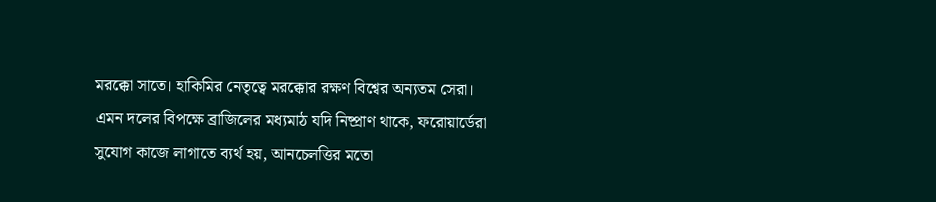মরক্কো সাতে। হাকিমির নেতৃত্বে মরক্কোর রক্ষণ বিশ্বের অন্যতম সেরা। এমন দলের বিপক্ষে ব্রাজিলের মধ্যমাঠ যদি নিষ্প্রাণ থাকে, ফরোয়ার্ডেরা সুযোগ কাজে লাগাতে ব্যর্থ হয়, আনচেলত্তির মতো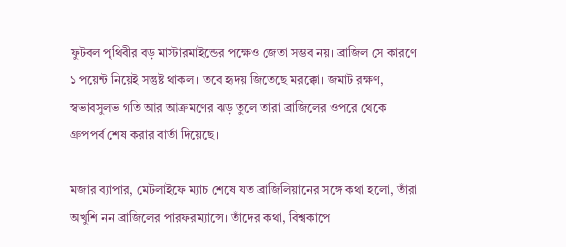ফুটবল পৃথিবীর বড় মাস্টারমাইন্ডের পক্ষেও জেতা সম্ভব নয়। ব্রাজিল সে কারণে ১ পয়েন্ট নিয়েই সন্তুষ্ট থাকল। তবে হৃদয় জিতেছে মরক্কো। জমাট রক্ষণ, স্বভাবসুলভ গতি আর আক্রমণের ঝড় তুলে তারা ব্রাজিলের ওপরে থেকে গ্রুপপর্ব শেষ করার বার্তা দিয়েছে।

মজার ব্যাপার, মেটলাইফে ম্যাচ শেষে যত ব্রাজিলিয়ানের সঙ্গে কথা হলো, তাঁরা অখুশি নন ব্রাজিলের পারফরম্যান্সে। তাঁদের কথা, বিশ্বকাপে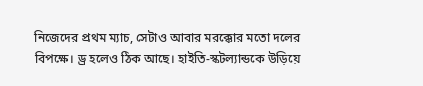নিজেদের প্রথম ম্যাচ, সেটাও আবার মরক্কোর মতো দলের বিপক্ষে। ড্র হলেও ঠিক আছে। হাইতি-স্কটল্যান্ডকে উড়িয়ে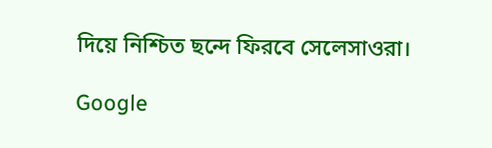দিয়ে নিশ্চিত ছন্দে ফিরবে সেলেসাওরা।

Google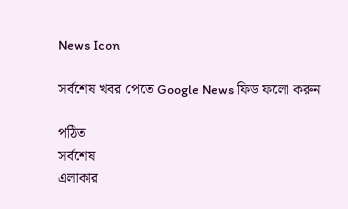News Icon

সর্বশেষ খবর পেতে Google News ফিড ফলো করুন

পঠিত
সর্বশেষ
এলাকার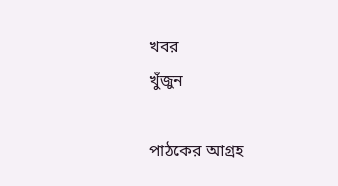খবর
খুঁজুন

পাঠকের আগ্রহ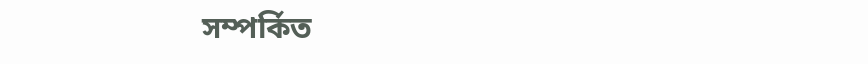সম্পর্কিত